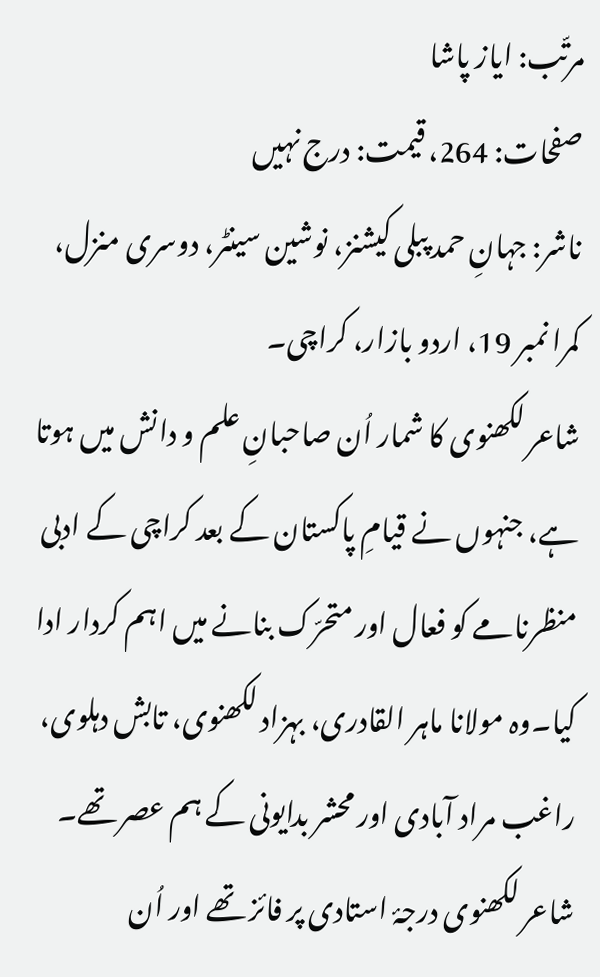مرتّب: ایاز پاشا
صفحات: 264، قیمت: درج نہیں
ناشر: جہانِ حمد پبلی کیشنز، نوشین سینٹر، دوسری منزل، کمرا نمبر 19، اردو بازار، کراچی۔
شاعر لکھنوی کا شمار اُن صاحبانِ علم و دانش میں ہوتا ہے، جنہوں نے قیامِ پاکستان کے بعد کراچی کے ادبی منظرنامے کو فعال اور متحرّک بنانے میں اہم کردار ادا کیا۔وہ مولانا ماہر القادری، بہزاد لکھنوی، تابش دہلوی، راغب مراد آبادی اور محشر بدایونی کے ہم عصر تھے۔ شاعر لکھنوی درجۂ استادی پر فائز تھے اور اُن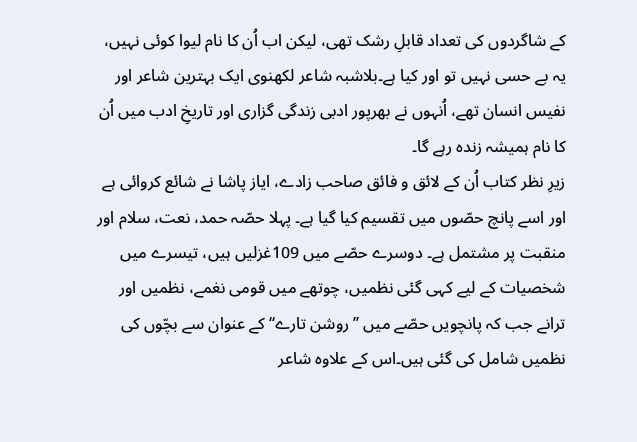کے شاگردوں کی تعداد قابلِ رشک تھی، لیکن اب اُن کا نام لیوا کوئی نہیں، یہ بے حسی نہیں تو اور کیا ہے۔بلاشبہ شاعر لکھنوی ایک بہترین شاعر اور نفیس انسان تھے، اُنہوں نے بھرپور ادبی زندگی گزاری اور تاریخِ ادب میں اُن کا نام ہمیشہ زندہ رہے گا۔
زیرِ نظر کتاب اُن کے لائق و فائق صاحب زادے، ایاز پاشا نے شائع کروائی ہے اور اسے پانچ حصّوں میں تقسیم کیا گیا ہے۔ پہلا حصّہ حمد، نعت، سلام اور منقبت پر مشتمل ہے۔ دوسرے حصّے میں 109غزلیں ہیں، تیسرے میں شخصیات کے لیے کہی گئی نظمیں، چوتھے میں قومی نغمے، نظمیں اور ترانے جب کہ پانچویں حصّے میں ’’روشن تارے‘‘ کے عنوان سے بچّوں کی نظمیں شامل کی گئی ہیں۔اس کے علاوہ شاعر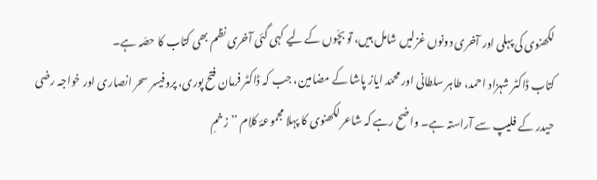لکھنوی کی پہلی اور آخری دونوں غزلیں شامل ہیں، تو بچّوں کے لیے کہی گئی آخری نظم بھی کتاب کا حصّہ ہے۔
کتاب ڈاکٹر شہزاد احمد، طاہر سلطانی اور محمّد ایاز پاشا کے مضامین، جب کہ ڈاکٹر فرمان فتح پوری، پروفیسر سحر انصاری اور خواجہ رضی حیدر کے فلیپ سے آراستہ ہے۔ واضح رہے کہ شاعر لکھنوی کا پہلا مجموعۂ کلام ’’زخمِ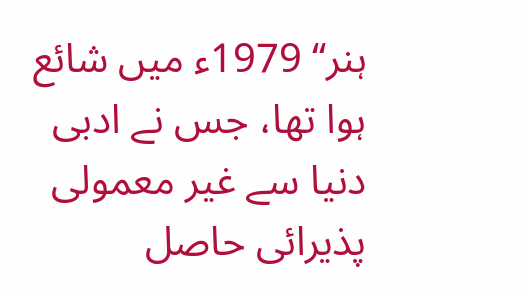ہنر‘‘ 1979ء میں شائع ہوا تھا، جس نے ادبی دنیا سے غیر معمولی پذیرائی حاصل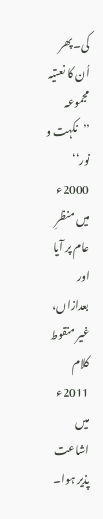کی۔پھر اُن کا نعتیہ مجموعہ ’’نکہت و نور‘‘ 2000ء میں منظرِ عام پر آیا اور بعدازاں، غیر منقوط کلام 2011ء میں اشاعت پذیر ہوا۔